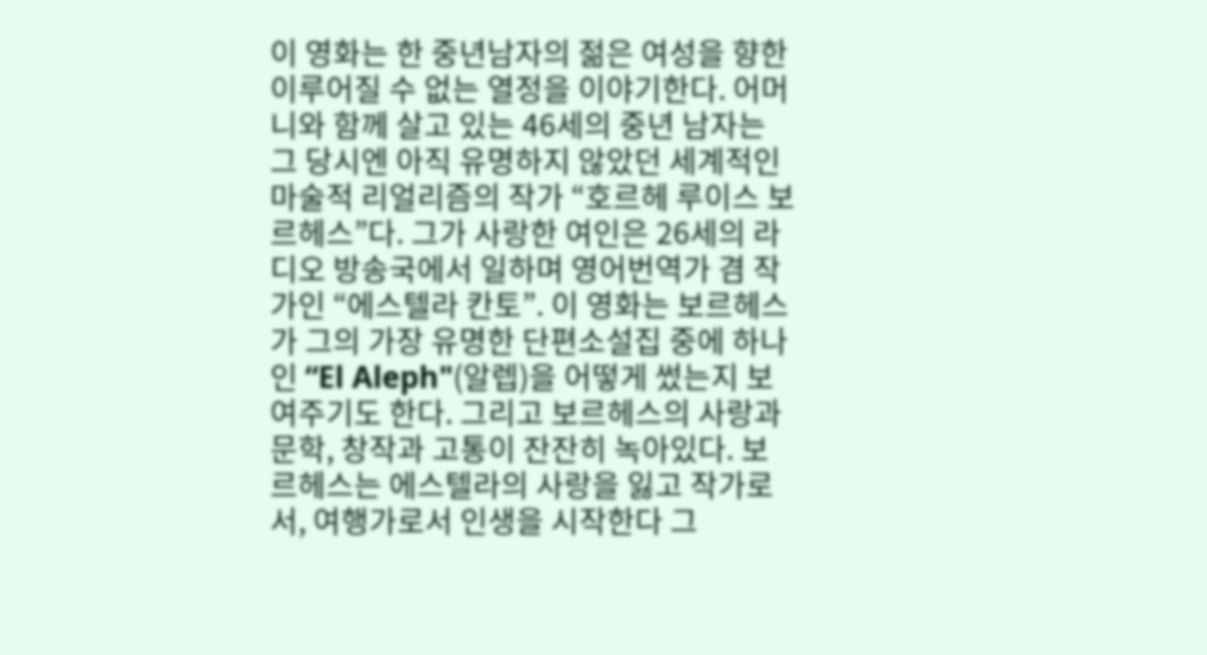이 영화는 한 중년남자의 젊은 여성을 향한 이루어질 수 없는 열정을 이야기한다. 어머니와 함께 살고 있는 46세의 중년 남자는 그 당시엔 아직 유명하지 않았던 세계적인 마술적 리얼리즘의 작가 “호르헤 루이스 보르헤스”다. 그가 사랑한 여인은 26세의 라디오 방송국에서 일하며 영어번역가 겸 작가인 “에스텔라 칸토”. 이 영화는 보르헤스가 그의 가장 유명한 단편소설집 중에 하나인 “El Aleph"(알렙)을 어떻게 썼는지 보여주기도 한다. 그리고 보르헤스의 사랑과 문학, 창작과 고통이 잔잔히 녹아있다. 보르헤스는 에스텔라의 사랑을 잃고 작가로서, 여행가로서 인생을 시작한다 그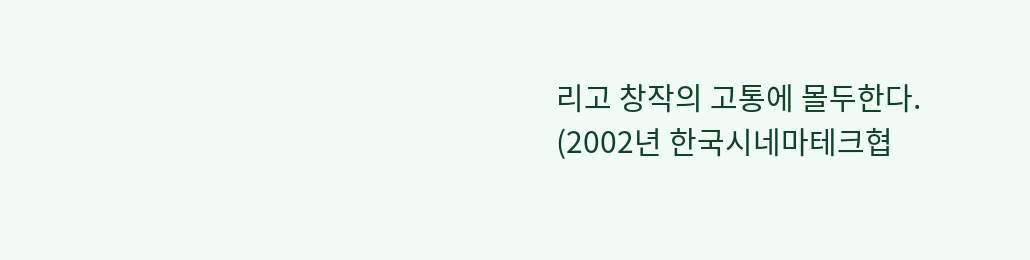리고 창작의 고통에 몰두한다.
(2002년 한국시네마테크협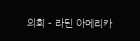의회 - 라틴 아메리카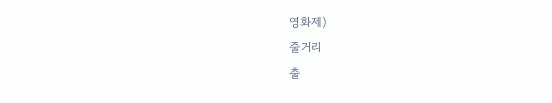영화제)
줄거리
출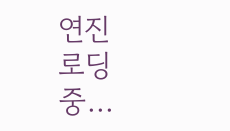연진
로딩 중...